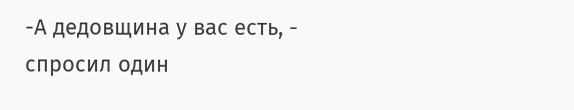-А дедовщина у вас есть, - спросил один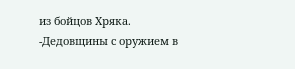из бойцов Хряка.
-Дедовщины с оружием в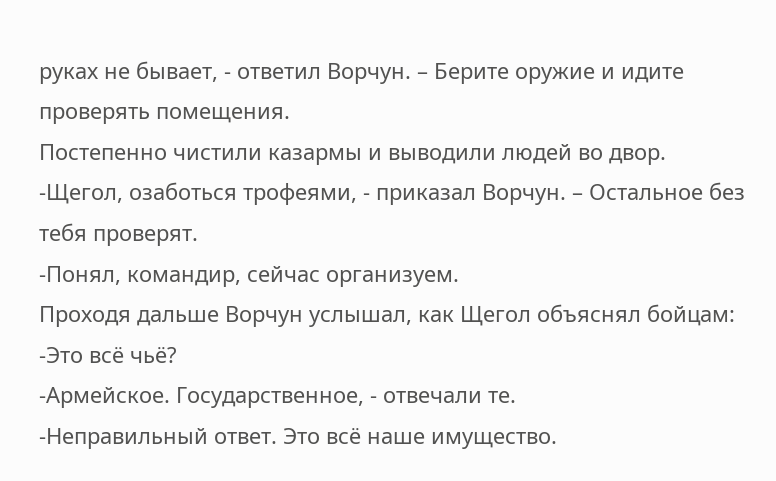руках не бывает, - ответил Ворчун. – Берите оружие и идите проверять помещения.
Постепенно чистили казармы и выводили людей во двор.
-Щегол, озаботься трофеями, - приказал Ворчун. – Остальное без тебя проверят.
-Понял, командир, сейчас организуем.
Проходя дальше Ворчун услышал, как Щегол объяснял бойцам:
-Это всё чьё?
-Армейское. Государственное, - отвечали те.
-Неправильный ответ. Это всё наше имущество.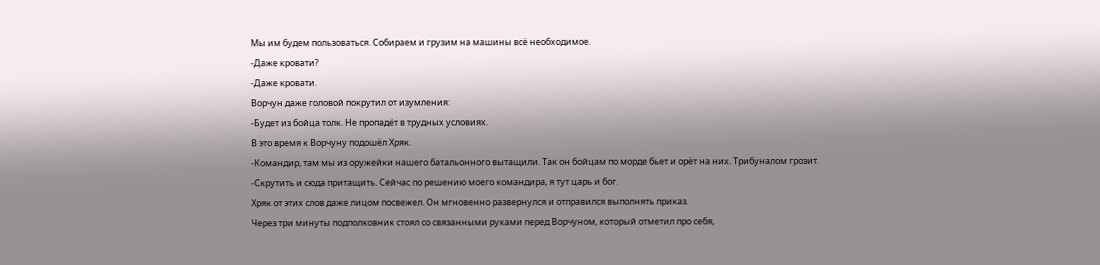Мы им будем пользоваться. Собираем и грузим на машины всё необходимое.
-Даже кровати?
-Даже кровати.
Ворчун даже головой покрутил от изумления:
-Будет из бойца толк. Не пропадёт в трудных условиях.
В это время к Ворчуну подошёл Хряк.
-Командир, там мы из оружейки нашего батальонного вытащили. Так он бойцам по морде бьет и орёт на них. Трибуналом грозит.
-Скрутить и сюда притащить. Сейчас по решению моего командира, я тут царь и бог.
Хряк от этих слов даже лицом посвежел. Он мгновенно развернулся и отправился выполнять приказ.
Через три минуты подполковник стоял со связанными руками перед Ворчуном, который отметил про себя,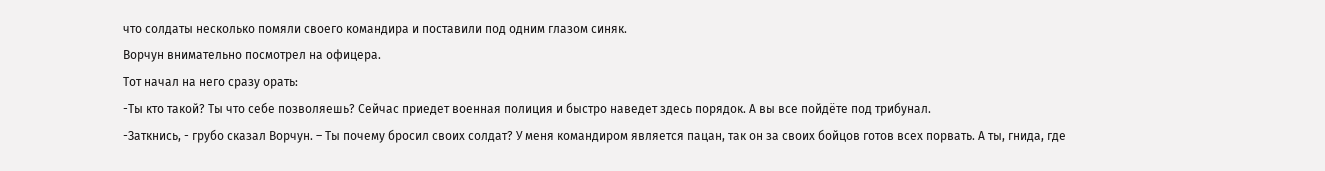что солдаты несколько помяли своего командира и поставили под одним глазом синяк.
Ворчун внимательно посмотрел на офицера.
Тот начал на него сразу орать:
-Ты кто такой? Ты что себе позволяешь? Сейчас приедет военная полиция и быстро наведет здесь порядок. А вы все пойдёте под трибунал.
-Заткнись, - грубо сказал Ворчун. – Ты почему бросил своих солдат? У меня командиром является пацан, так он за своих бойцов готов всех порвать. А ты, гнида, где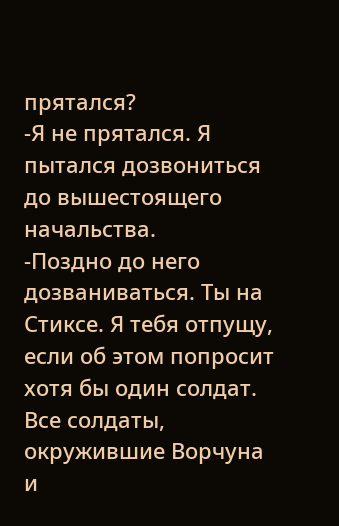прятался?
-Я не прятался. Я пытался дозвониться до вышестоящего начальства.
-Поздно до него дозваниваться. Ты на Стиксе. Я тебя отпущу, если об этом попросит хотя бы один солдат.
Все солдаты, окружившие Ворчуна и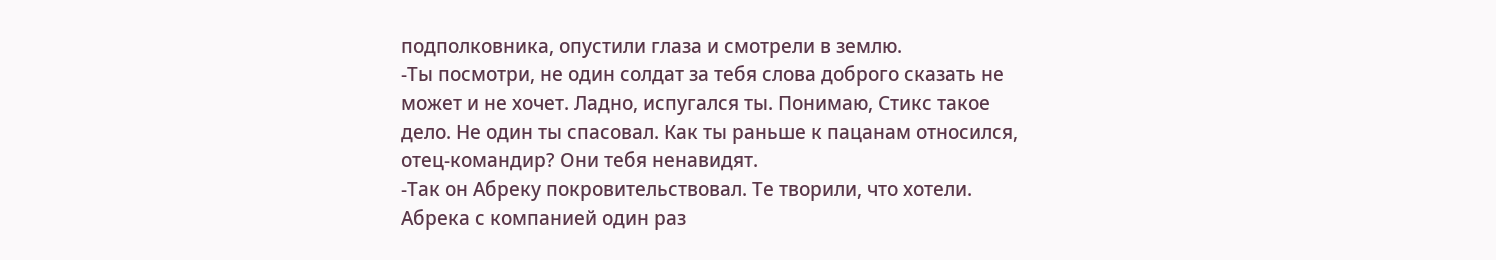подполковника, опустили глаза и смотрели в землю.
-Ты посмотри, не один солдат за тебя слова доброго сказать не может и не хочет. Ладно, испугался ты. Понимаю, Стикс такое дело. Не один ты спасовал. Как ты раньше к пацанам относился, отец-командир? Они тебя ненавидят.
-Так он Абреку покровительствовал. Те творили, что хотели. Абрека с компанией один раз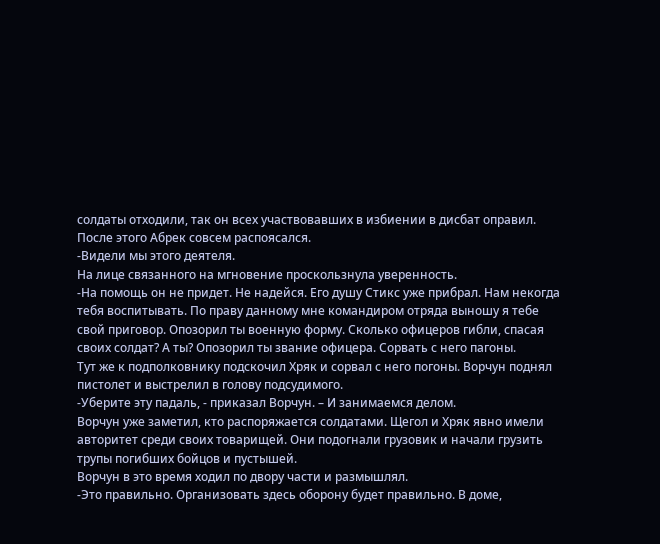солдаты отходили, так он всех участвовавших в избиении в дисбат оправил. После этого Абрек совсем распоясался.
-Видели мы этого деятеля.
На лице связанного на мгновение проскользнула уверенность.
-На помощь он не придет. Не надейся. Его душу Стикс уже прибрал. Нам некогда тебя воспитывать. По праву данному мне командиром отряда выношу я тебе свой приговор. Опозорил ты военную форму. Сколько офицеров гибли, спасая своих солдат? А ты? Опозорил ты звание офицера. Сорвать с него пагоны.
Тут же к подполковнику подскочил Хряк и сорвал с него погоны. Ворчун поднял пистолет и выстрелил в голову подсудимого.
-Уберите эту падаль, - приказал Ворчун. – И занимаемся делом.
Ворчун уже заметил, кто распоряжается солдатами. Щегол и Хряк явно имели авторитет среди своих товарищей. Они подогнали грузовик и начали грузить трупы погибших бойцов и пустышей.
Ворчун в это время ходил по двору части и размышлял.
-Это правильно. Организовать здесь оборону будет правильно. В доме,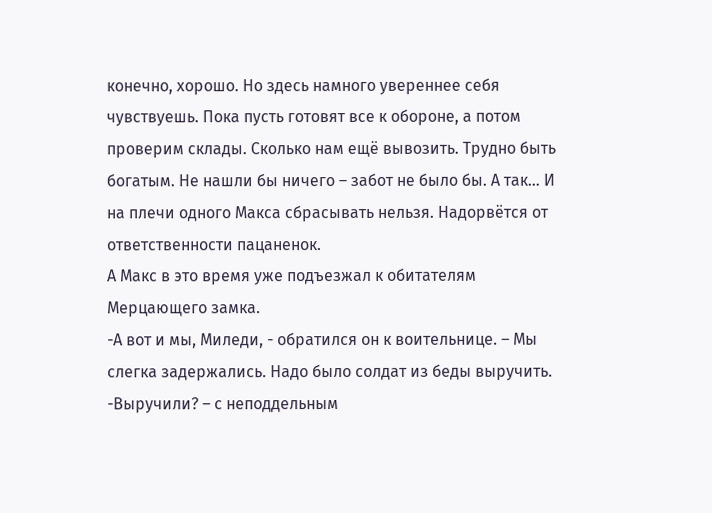конечно, хорошо. Но здесь намного увереннее себя чувствуешь. Пока пусть готовят все к обороне, а потом проверим склады. Сколько нам ещё вывозить. Трудно быть богатым. Не нашли бы ничего – забот не было бы. А так… И на плечи одного Макса сбрасывать нельзя. Надорвётся от ответственности пацаненок.
А Макс в это время уже подъезжал к обитателям Мерцающего замка.
-А вот и мы, Миледи, - обратился он к воительнице. – Мы слегка задержались. Надо было солдат из беды выручить.
-Выручили? – с неподдельным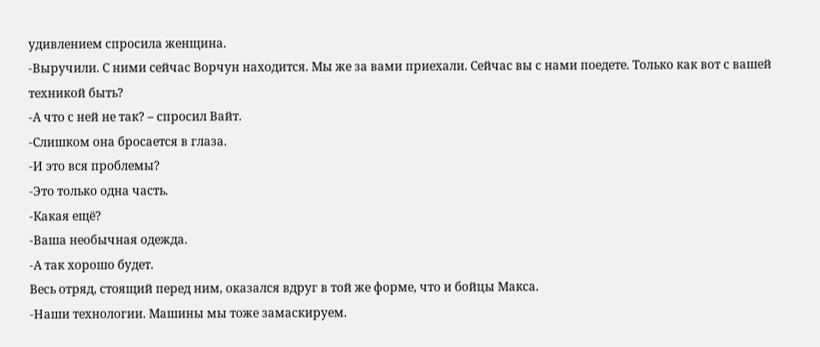удивлением спросила женщина.
-Выручили. С ними сейчас Ворчун находится. Мы же за вами приехали. Сейчас вы с нами поедете. Только как вот с вашей техникой быть?
-А что с ней не так? – спросил Вайт.
-Слишком она бросается в глаза.
-И это вся проблемы?
-Это только одна часть.
-Какая ещё?
-Ваша необычная одежда.
-А так хорошо будет.
Весь отряд, стоящий перед ним, оказался вдруг в той же форме, что и бойцы Макса.
-Наши технологии. Машины мы тоже замаскируем.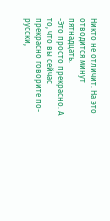Никто не отличит. На это отводится минут пятнадцать.
-Это просто прекрасно. А то, что вы сейчас прекрасно говорите по-русски,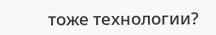тоже технологии?